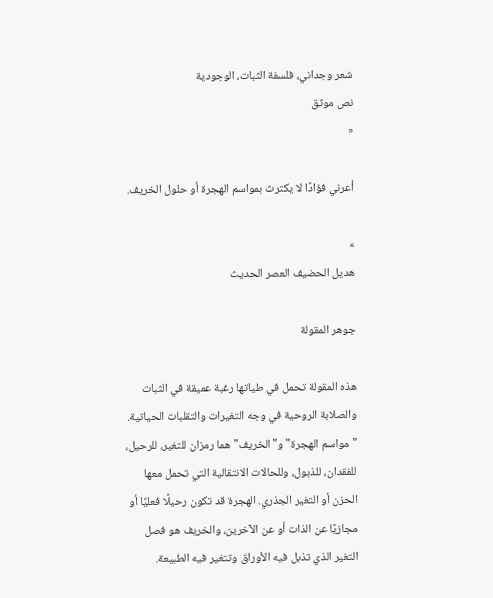شعر وجداني، فلسفة الثبات، الوجودية
نص موثق
«

أعرني فؤادًا لا يكترث بمواسم الهجرة أو حلول الخريف.

»
هديل الحضيف العصر الحديث

جوهر المقولة

هذه المقولة تحمل في طياتها رغبة عميقة في الثبات والصلابة الروحية في وجه التغيرات والتقلبات الحياتية. "مواسم الهجرة" و"الخريف" هما رمزان للتغير، للرحيل، للفقدان، للذبول، وللحالات الانتقالية التي تحمل معها الحزن أو التغير الجذري. الهجرة قد تكون رحيلًا فعليًا أو مجازيًا عن الذات أو عن الآخرين، والخريف هو فصل التغير الذي تذبل فيه الأوراق وتتغير فيه الطبيعة.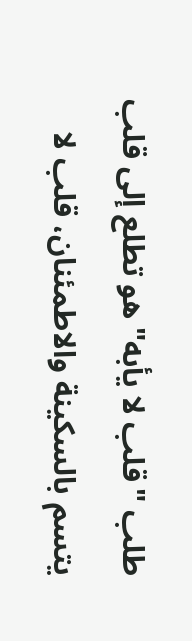طلب "قلب لا يأبه" هو تطلع إلى قلب يتسم بالسكينة والاطمئنان، قلب لا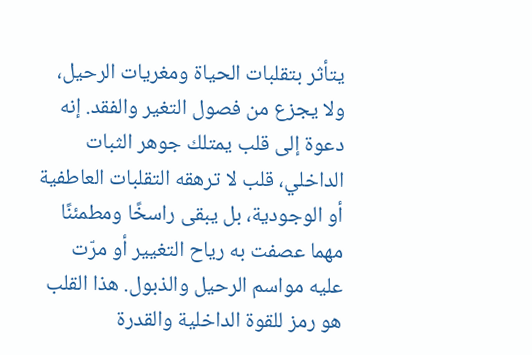يتأثر بتقلبات الحياة ومغريات الرحيل، ولا يجزع من فصول التغير والفقد. إنه دعوة إلى قلب يمتلك جوهر الثبات الداخلي، قلب لا ترهقه التقلبات العاطفية أو الوجودية، بل يبقى راسخًا ومطمئنًا مهما عصفت به رياح التغيير أو مرّت عليه مواسم الرحيل والذبول. هذا القلب هو رمز للقوة الداخلية والقدرة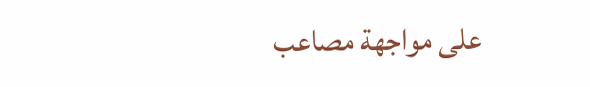على مواجهة مصاعب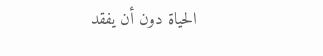الحياة دون أن يفقد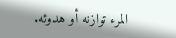المرء توازنه أو هدوئه.